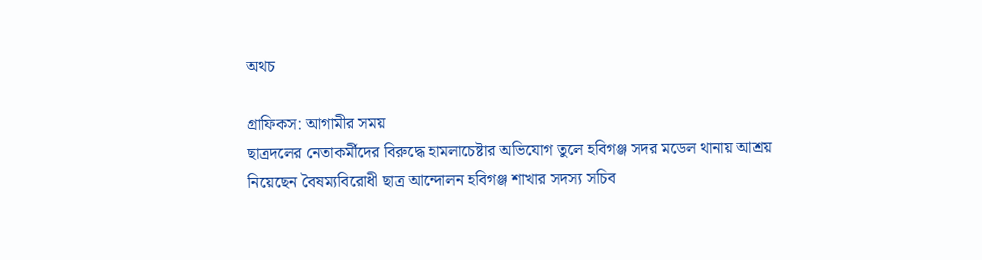অথচ

গ্রাফিকস: আগামীর সময়
ছাত্রদলের নেতাকর্মীদের বিরুদ্ধে হামলাচেষ্টার অভিযোগ তুলে হবিগঞ্জ সদর মডেল থানায় আশ্রয় নিয়েছেন বৈষম্যবিরোধী ছাত্র আন্দোলন হবিগঞ্জ শাখার সদস্য সচিব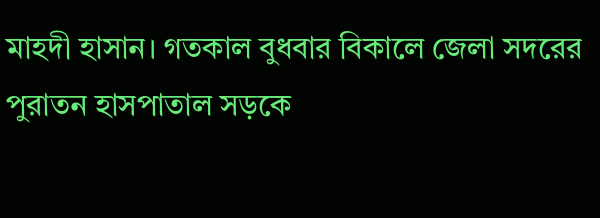মাহদী হাসান। গতকাল বুধবার বিকালে জেলা সদরের পুরাতন হাসপাতাল সড়কে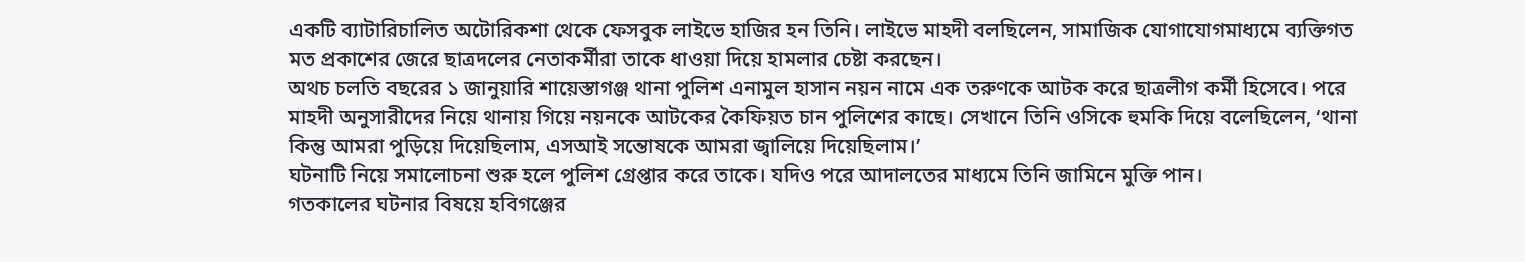একটি ব্যাটারিচালিত অটোরিকশা থেকে ফেসবুক লাইভে হাজির হন তিনি। লাইভে মাহদী বলছিলেন, সামাজিক যোগাযোগমাধ্যমে ব্যক্তিগত মত প্রকাশের জেরে ছাত্রদলের নেতাকর্মীরা তাকে ধাওয়া দিয়ে হামলার চেষ্টা করছেন।
অথচ চলতি বছরের ১ জানুয়ারি শায়েস্তাগঞ্জ থানা পুলিশ এনামুল হাসান নয়ন নামে এক তরুণকে আটক করে ছাত্রলীগ কর্মী হিসেবে। পরে মাহদী অনুসারীদের নিয়ে থানায় গিয়ে নয়নকে আটকের কৈফিয়ত চান পুলিশের কাছে। সেখানে তিনি ওসিকে হুমকি দিয়ে বলেছিলেন, ‘থানা কিন্তু আমরা পুড়িয়ে দিয়েছিলাম, এসআই সন্তোষকে আমরা জ্বালিয়ে দিয়েছিলাম।’
ঘটনাটি নিয়ে সমালোচনা শুরু হলে পুলিশ গ্রেপ্তার করে তাকে। যদিও পরে আদালতের মাধ্যমে তিনি জামিনে মুক্তি পান।
গতকালের ঘটনার বিষয়ে হবিগঞ্জের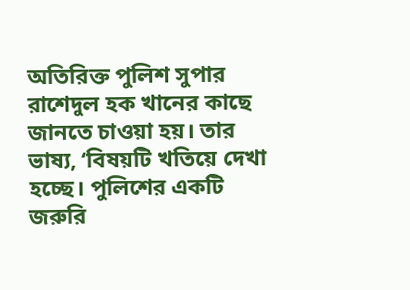অতিরিক্ত পুলিশ সুপার রাশেদুল হক খানের কাছে জানতে চাওয়া হয়। তার ভাষ্য, ‘বিষয়টি খতিয়ে দেখা হচ্ছে। পুলিশের একটি জরুরি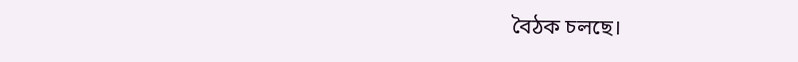বৈঠক চলছে।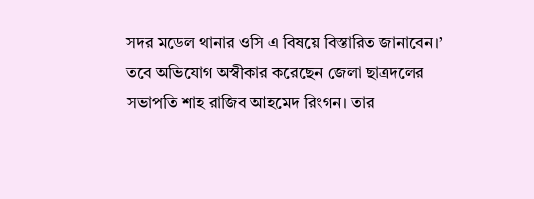সদর মডেল থানার ওসি এ বিষয়ে বিস্তারিত জানাবেন।’
তবে অভিযোগ অস্বীকার করেছেন জেলা ছাত্রদলের সভাপতি শাহ রাজিব আহমেদ রিংগন। তার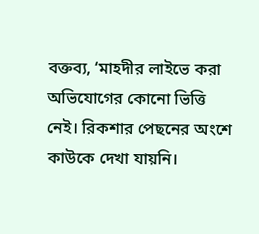বক্তব্য, ‘মাহদীর লাইভে করা অভিযোগের কোনো ভিত্তি নেই। রিকশার পেছনের অংশে কাউকে দেখা যায়নি।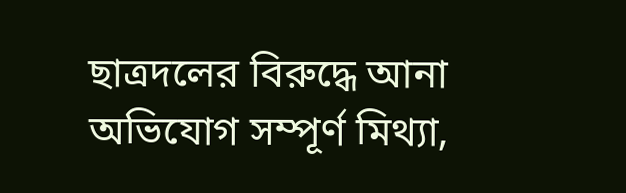ছাত্রদলের বিরুদ্ধে আনা অভিযোগ সম্পূর্ণ মিথ্যা,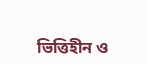ভিত্তিহীন ও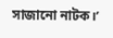সাজানো নাটক।’